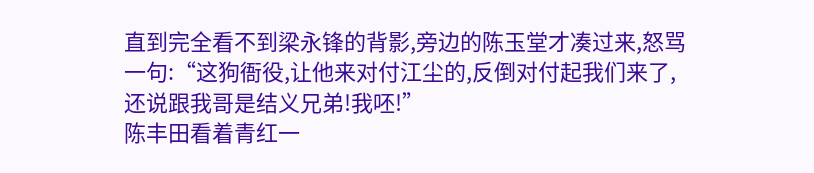直到完全看不到梁永锋的背影,旁边的陈玉堂才凑过来,怒骂一句:“这狗衙役,让他来对付江尘的,反倒对付起我们来了,还说跟我哥是结义兄弟!我呸!”
陈丰田看着青红一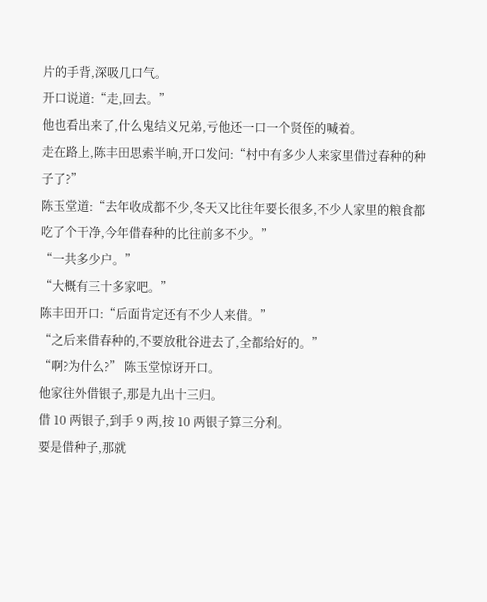片的手背,深吸几口气。
开口说道:“走,回去。”
他也看出来了,什么鬼结义兄弟,亏他还一口一个贤侄的喊着。
走在路上,陈丰田思索半晌,开口发问:“村中有多少人来家里借过春种的种子了?”
陈玉堂道:“去年收成都不少,冬天又比往年要长很多,不少人家里的粮食都吃了个干净,今年借春种的比往前多不少。”
“一共多少户。”
“大概有三十多家吧。”
陈丰田开口:“后面肯定还有不少人来借。”
“之后来借春种的,不要放秕谷进去了,全都给好的。”
“啊?为什么?” 陈玉堂惊讶开口。
他家往外借银子,那是九出十三归。
借 10 两银子,到手 9 两,按 10 两银子算三分利。
要是借种子,那就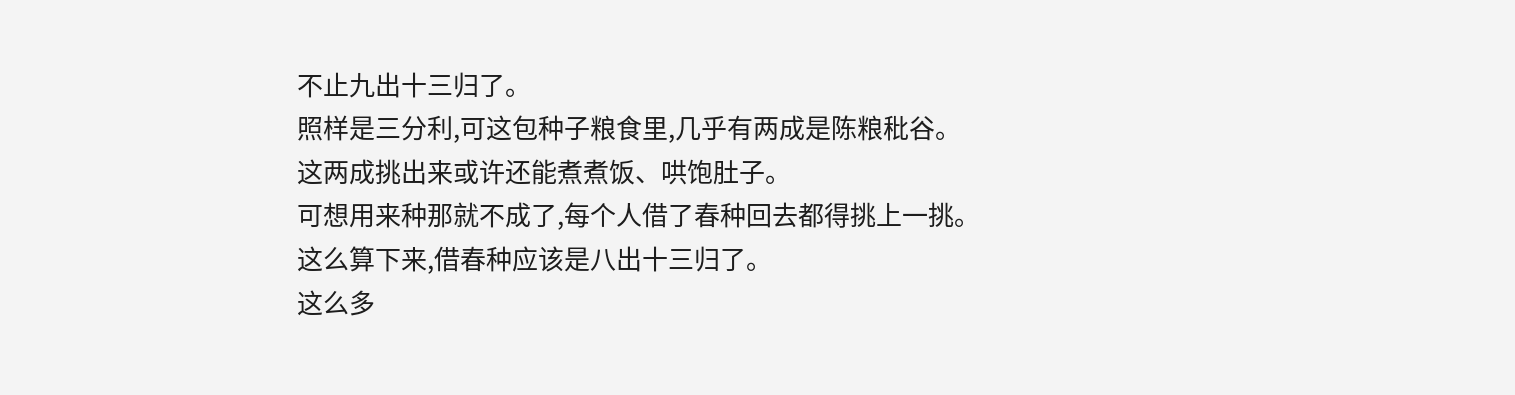不止九出十三归了。
照样是三分利,可这包种子粮食里,几乎有两成是陈粮秕谷。
这两成挑出来或许还能煮煮饭、哄饱肚子。
可想用来种那就不成了,每个人借了春种回去都得挑上一挑。
这么算下来,借春种应该是八出十三归了。
这么多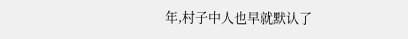年,村子中人也早就默认了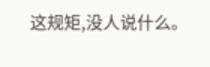这规矩,没人说什么。